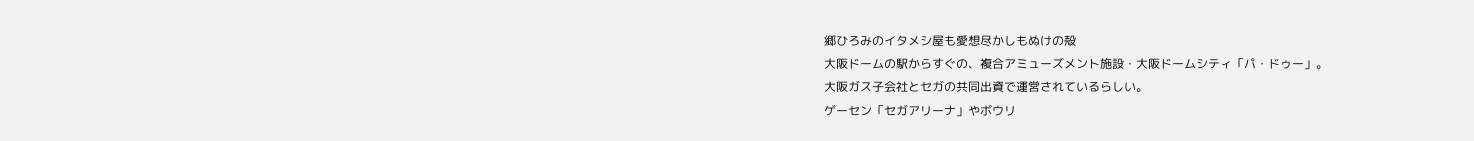郷ひろみのイタメシ屋も愛想尽かしもぬけの殻
大阪ドームの駅からすぐの、複合アミューズメント施設・大阪ドームシティ「パ・ドゥー」。
大阪ガス子会社とセガの共同出資で運営されているらしい。
ゲーセン「セガアリーナ」やボウリ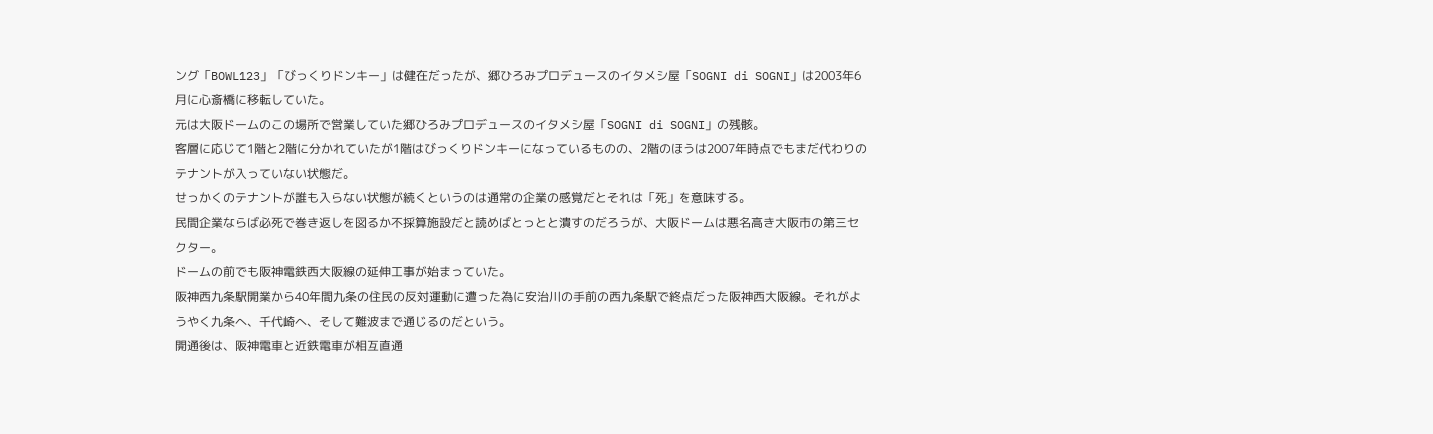ング「BOWL123」「びっくりドンキー」は健在だったが、郷ひろみプロデュースのイタメシ屋「SOGNI di SOGNI」は2003年6月に心斎橋に移転していた。
元は大阪ドームのこの場所で営業していた郷ひろみプロデュースのイタメシ屋「SOGNI di SOGNI」の残骸。
客層に応じて1階と2階に分かれていたが1階はびっくりドンキーになっているものの、2階のほうは2007年時点でもまだ代わりのテナントが入っていない状態だ。
せっかくのテナントが誰も入らない状態が続くというのは通常の企業の感覚だとそれは「死」を意味する。
民間企業ならば必死で巻き返しを図るか不採算施設だと読めばとっとと潰すのだろうが、大阪ドームは悪名高き大阪市の第三セクター。
ドームの前でも阪神電鉄西大阪線の延伸工事が始まっていた。
阪神西九条駅開業から40年間九条の住民の反対運動に遭った為に安治川の手前の西九条駅で終点だった阪神西大阪線。それがようやく九条へ、千代崎へ、そして難波まで通じるのだという。
開通後は、阪神電車と近鉄電車が相互直通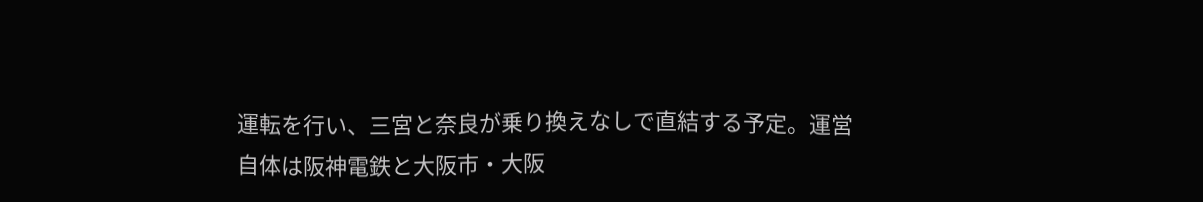運転を行い、三宮と奈良が乗り換えなしで直結する予定。運営自体は阪神電鉄と大阪市・大阪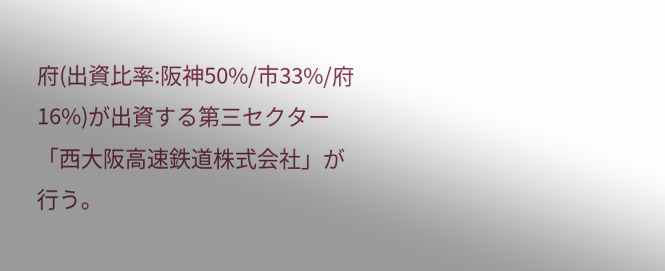府(出資比率:阪神50%/市33%/府16%)が出資する第三セクター「西大阪高速鉄道株式会社」が行う。